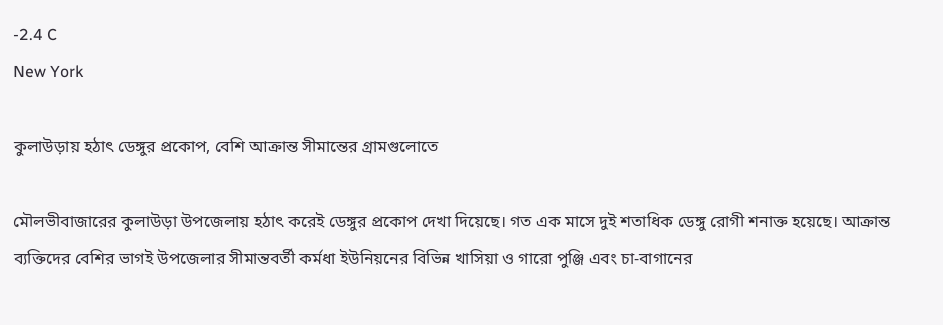-2.4 C
New York

কুলাউড়ায় হঠাৎ ডেঙ্গুর প্রকোপ, বেশি আক্রান্ত সীমান্তের গ্রামগুলোতে

মৌলভীবাজারের কুলাউড়া উপজেলায় হঠাৎ করেই ডেঙ্গুর প্রকোপ দেখা দিয়েছে। গত এক মাসে দুই শতাধিক ডেঙ্গু রোগী শনাক্ত হয়েছে। আক্রান্ত ব্যক্তিদের বেশির ভাগই উপজেলার সীমান্তবর্তী কর্মধা ইউনিয়নের বিভিন্ন খাসিয়া ও গারো পুঞ্জি এবং চা-বাগানের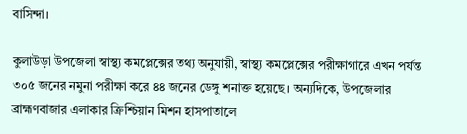বাসিন্দা।

কুলাউড়া উপজেলা স্বাস্থ্য কমপ্লেক্সের তথ্য অনুযায়ী, স্বাস্থ্য কমপ্লেক্সের পরীক্ষাগারে এখন পর্যন্ত ৩০৫ জনের নমুনা পরীক্ষা করে ৪৪ জনের ডেঙ্গু শনাক্ত হয়েছে। অন্যদিকে, উপজেলার ব্রাহ্মণবাজার এলাকার ক্রিশ্চিয়ান মিশন হাসপাতালে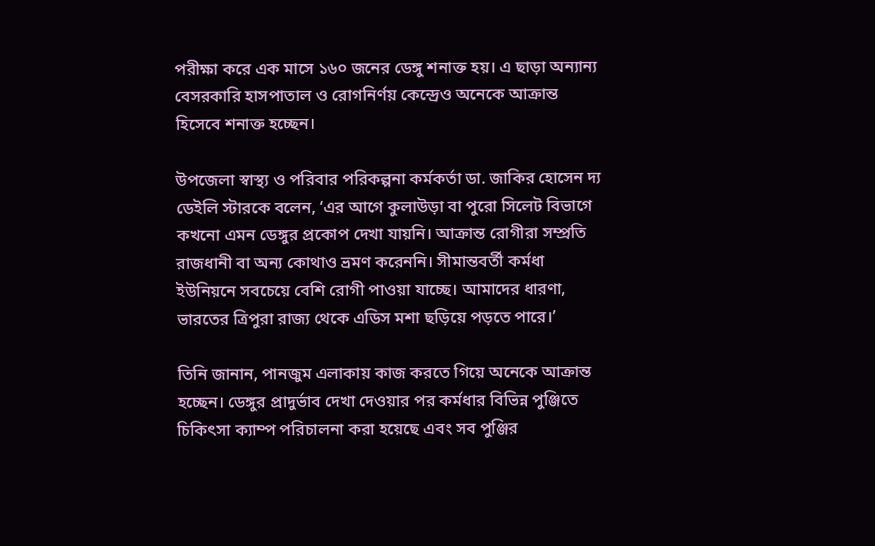পরীক্ষা করে এক মাসে ১৬০ জনের ডেঙ্গু শনাক্ত হয়। এ ছাড়া অন্যান্য বেসরকারি হাসপাতাল ও রোগনির্ণয় কেন্দ্রেও অনেকে আক্রান্ত হিসেবে শনাক্ত হচ্ছেন।

উপজেলা স্বাস্থ্য ও পরিবার পরিকল্পনা কর্মকর্তা ডা. জাকির হোসেন দ্য ডেইলি স্টারকে বলেন, ‘এর আগে কুলাউড়া বা পুরো সিলেট বিভাগে কখনো এমন ডেঙ্গুর প্রকোপ দেখা যায়নি। আক্রান্ত রোগীরা সম্প্রতি রাজধানী বা অন্য কোথাও ভ্রমণ করেননি। সীমান্তবর্তী কর্মধা ইউনিয়নে সবচেয়ে বেশি রোগী পাওয়া যাচ্ছে। আমাদের ধারণা, ভারতের ত্রিপুরা রাজ্য থেকে এডিস মশা ছড়িয়ে পড়তে পারে।’

তিনি জানান, পানজুম এলাকায় কাজ করতে গিয়ে অনেকে আক্রান্ত হচ্ছেন। ডেঙ্গুর প্রাদুর্ভাব দেখা দেওয়ার পর কর্মধার বিভিন্ন পুঞ্জিতে চিকিৎসা ক্যাম্প পরিচালনা করা হয়েছে এবং সব পুঞ্জির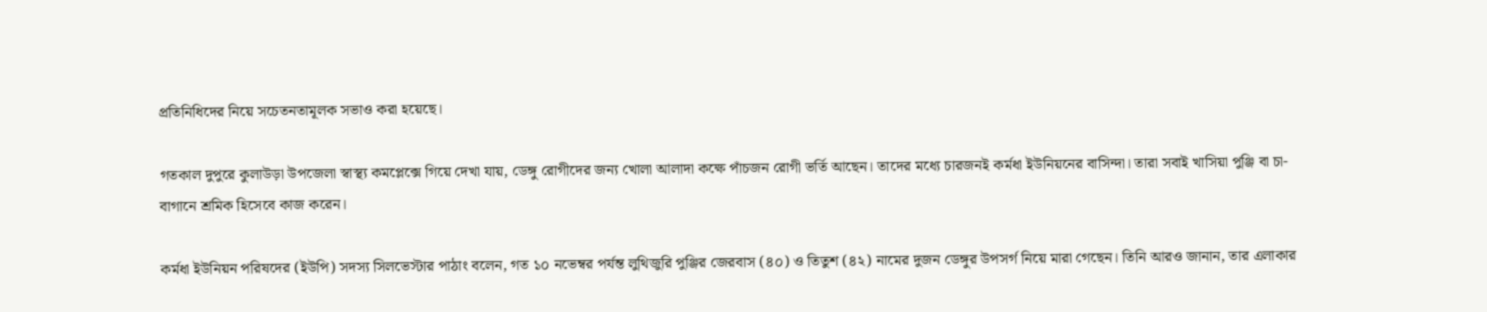প্রতিনিধিদের নিয়ে সচেতনতামূলক সভাও করা হয়েছে।

গতকাল দুপুরে কুলাউড়া উপজেলা স্বাস্থ্য কমপ্লেক্সে গিয়ে দেখা যায়, ডেঙ্গু রোগীদের জন্য খোলা আলাদা কক্ষে পাঁচজন রোগী ভর্তি আছেন। তাদের মধ্যে চারজনই কর্মধা ইউনিয়নের বাসিন্দা। তারা সবাই খাসিয়া পুঞ্জি বা চা-বাগানে শ্রমিক হিসেবে কাজ করেন।

কর্মধা ইউনিয়ন পরিষদের (ইউপি) সদস্য সিলভেস্টার পাঠাং বলেন, গত ১০ নভেম্বর পর্যন্ত লুথিজুরি পুঞ্জির জেরবাস (৪০) ও তিতুশ (৪২) নামের দুজন ডেঙ্গুর উপসর্গ নিয়ে মারা গেছেন। তিনি আরও জানান, তার এলাকার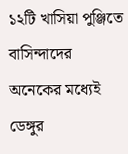১২টি খাসিয়া পুঞ্জিতে বাসিন্দাদের অনেকের মধ্যেই ডেঙ্গুর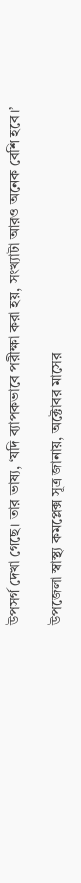উপসর্গ দেখা গেছে। তার ভাষ্য, ‘যদি ব্যাপকভাবে পরীক্ষা করা হয়, সংখ্যাটা আরও অনেক বেশি হবে।’

উপজেলা স্বাস্থ্য কমপ্লেক্স সূত্র জানায়, অক্টোবর মাসের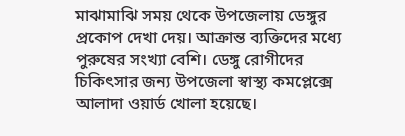মাঝামাঝি সময় থেকে উপজেলায় ডেঙ্গুর প্রকোপ দেখা দেয়। আক্রান্ত ব্যক্তিদের মধ্যে পুরুষের সংখ্যা বেশি। ডেঙ্গু রোগীদের চিকিৎসার জন্য উপজেলা স্বাস্থ্য কমপ্লেক্সে আলাদা ওয়ার্ড খোলা হয়েছে।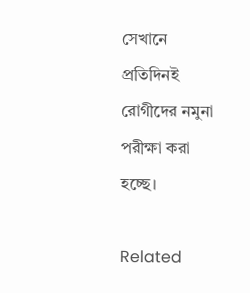সেখানে প্রতিদিনই রোগীদের নমুনা পরীক্ষা করা হচ্ছে।

Related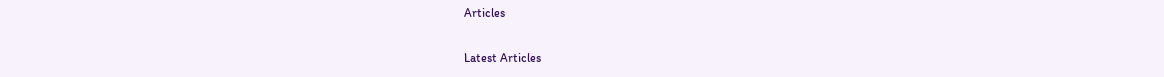Articles

Latest Articles